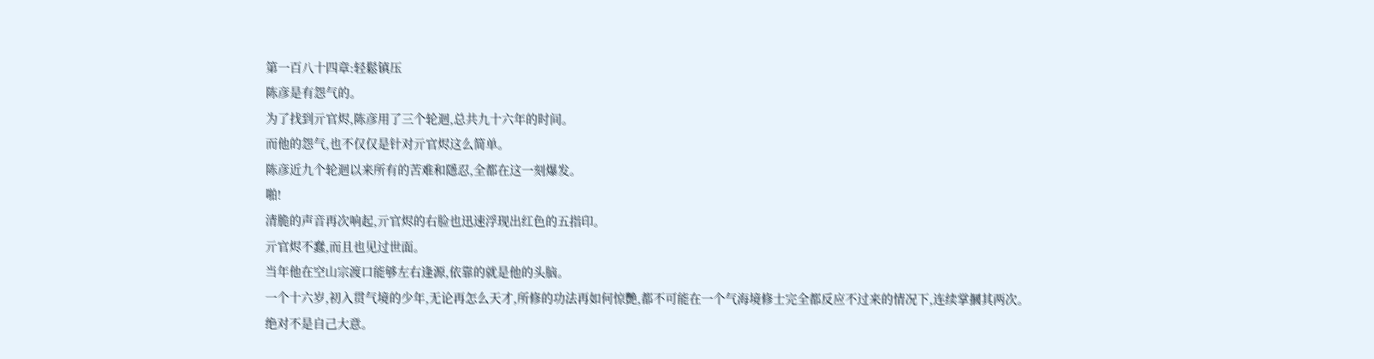第一百八十四章:轻鬆镇压
陈彦是有怨气的。
为了找到亓官烬,陈彦用了三个轮迴,总共九十六年的时间。
而他的怨气,也不仅仅是针对亓官烬这么简单。
陈彦近九个轮迴以来所有的苦难和隱忍,全都在这一刻爆发。
啪!
清脆的声音再次响起,亓官烬的右脸也迅速浮现出红色的五指印。
亓官烬不蠢,而且也见过世面。
当年他在空山宗渡口能够左右逢源,依靠的就是他的头脑。
一个十六岁,初入贯气境的少年,无论再怎么天才,所修的功法再如何惊艷,都不可能在一个气海境修士完全都反应不过来的情况下,连续掌摑其两次。
绝对不是自己大意。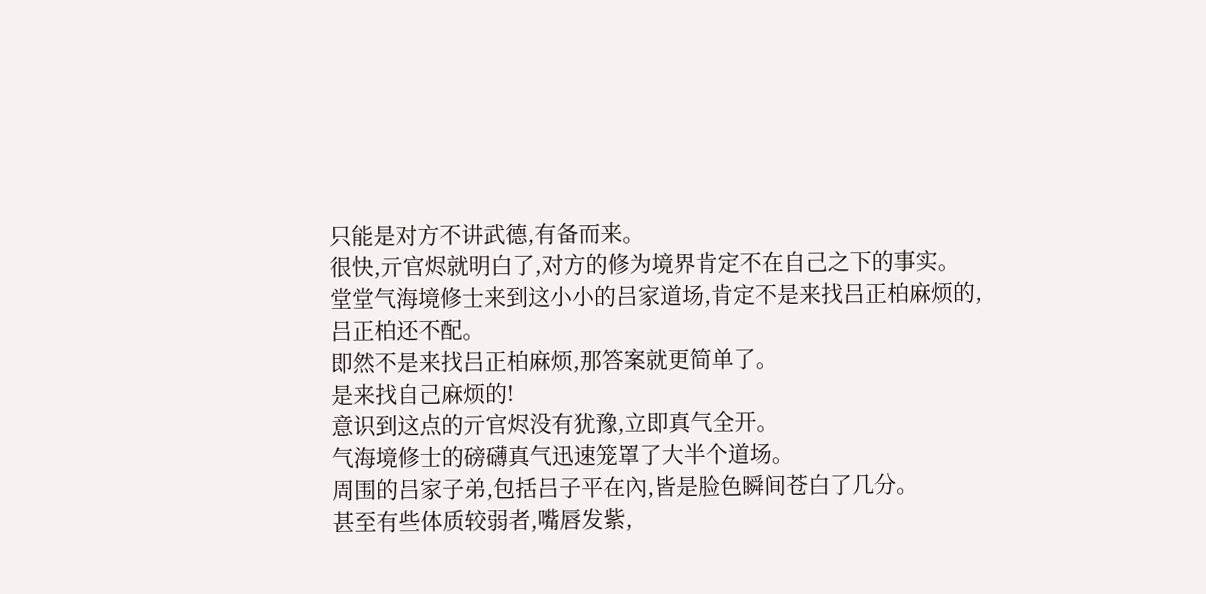只能是对方不讲武德,有备而来。
很快,亓官烬就明白了,对方的修为境界肯定不在自己之下的事实。
堂堂气海境修士来到这小小的吕家道场,肯定不是来找吕正柏麻烦的,吕正柏还不配。
即然不是来找吕正柏麻烦,那答案就更简单了。
是来找自己麻烦的!
意识到这点的亓官烬没有犹豫,立即真气全开。
气海境修士的磅礴真气迅速笼罩了大半个道场。
周围的吕家子弟,包括吕子平在內,皆是脸色瞬间苍白了几分。
甚至有些体质较弱者,嘴唇发紫,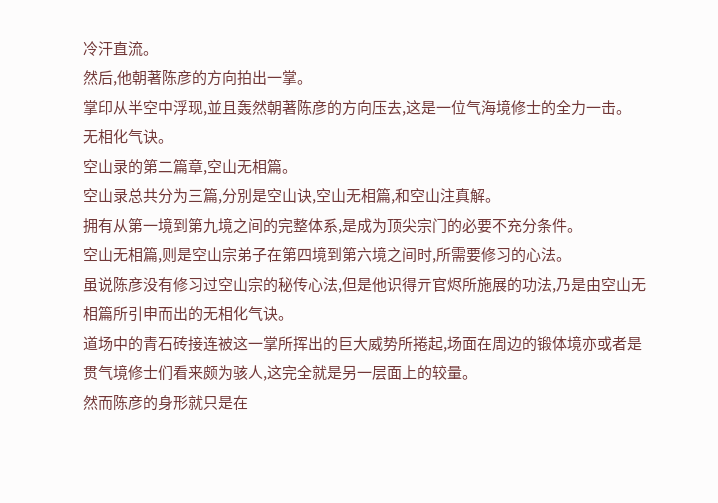冷汗直流。
然后,他朝著陈彦的方向拍出一掌。
掌印从半空中浮现,並且轰然朝著陈彦的方向压去,这是一位气海境修士的全力一击。
无相化气诀。
空山录的第二篇章,空山无相篇。
空山录总共分为三篇,分別是空山诀,空山无相篇,和空山注真解。
拥有从第一境到第九境之间的完整体系,是成为顶尖宗门的必要不充分条件。
空山无相篇,则是空山宗弟子在第四境到第六境之间时,所需要修习的心法。
虽说陈彦没有修习过空山宗的秘传心法,但是他识得亓官烬所施展的功法,乃是由空山无相篇所引申而出的无相化气诀。
道场中的青石砖接连被这一掌所挥出的巨大威势所捲起,场面在周边的锻体境亦或者是贯气境修士们看来颇为骇人,这完全就是另一层面上的较量。
然而陈彦的身形就只是在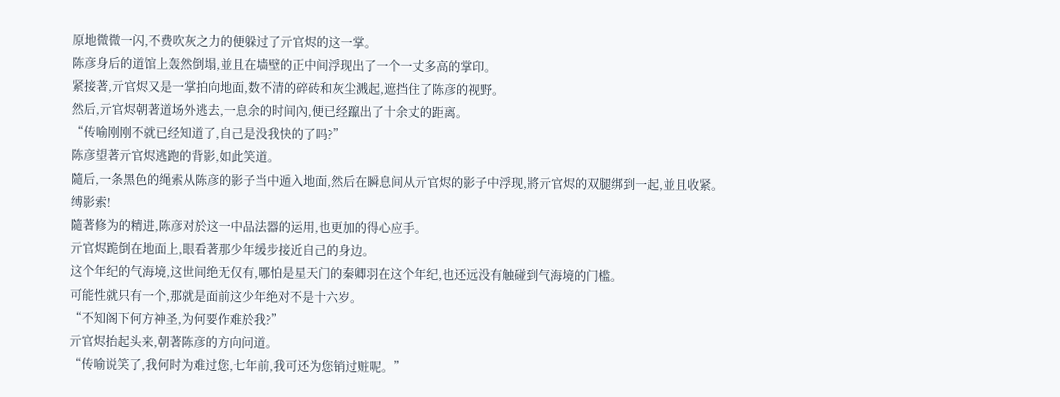原地微微一闪,不费吹灰之力的便躲过了亓官烬的这一掌。
陈彦身后的道馆上轰然倒塌,並且在墙壁的正中间浮现出了一个一丈多高的掌印。
紧接著,亓官烬又是一掌拍向地面,数不清的碎砖和灰尘溅起,遮挡住了陈彦的视野。
然后,亓官烬朝著道场外逃去,一息余的时间內,便已经躥出了十余丈的距离。
“传喻刚刚不就已经知道了,自己是没我快的了吗?”
陈彦望著亓官烬逃跑的背影,如此笑道。
隨后,一条黑色的绳索从陈彦的影子当中遁入地面,然后在瞬息间从亓官烬的影子中浮现,將亓官烬的双腿绑到一起,並且收紧。
缚影索!
隨著修为的精进,陈彦对於这一中品法器的运用,也更加的得心应手。
亓官烬跪倒在地面上,眼看著那少年缓步接近自己的身边。
这个年纪的气海境,这世间绝无仅有,哪怕是星天门的秦卿羽在这个年纪,也还远没有触碰到气海境的门槛。
可能性就只有一个,那就是面前这少年绝对不是十六岁。
“不知阁下何方神圣,为何要作难於我?”
亓官烬抬起头来,朝著陈彦的方向问道。
“传喻说笑了,我何时为难过您,七年前,我可还为您销过赃呢。”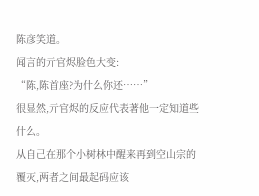陈彦笑道。
闻言的亓官烬脸色大变:
“陈,陈首座?为什么你还……”
很显然,亓官烬的反应代表著他一定知道些什么。
从自己在那个小树林中醒来再到空山宗的覆灭,两者之间最起码应该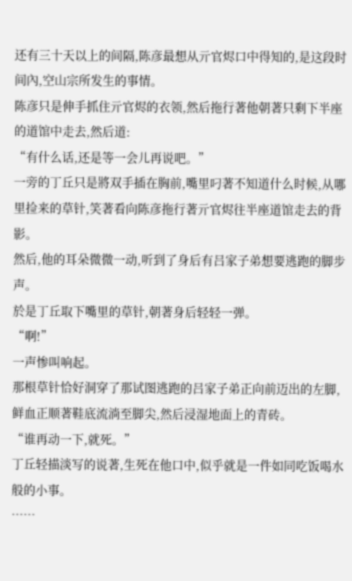还有三十天以上的间隔,陈彦最想从亓官烬口中得知的,是这段时间內,空山宗所发生的事情。
陈彦只是伸手抓住亓官烬的衣领,然后拖行著他朝著只剩下半座的道馆中走去,然后道:
“有什么话,还是等一会儿再说吧。”
一旁的丁丘只是將双手插在胸前,嘴里叼著不知道什么时候,从哪里捡来的草针,笑著看向陈彦拖行著亓官烬往半座道馆走去的背影。
然后,他的耳朵微微一动,听到了身后有吕家子弟想要逃跑的脚步声。
於是丁丘取下嘴里的草针,朝著身后轻轻一弹。
“啊!”
一声惨叫响起。
那根草针恰好洞穿了那试图逃跑的吕家子弟正向前迈出的左脚,鲜血正顺著鞋底流淌至脚尖,然后浸湿地面上的青砖。
“谁再动一下,就死。”
丁丘轻描淡写的说著,生死在他口中,似乎就是一件如同吃饭喝水般的小事。
……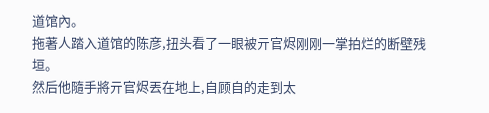道馆內。
拖著人踏入道馆的陈彦,扭头看了一眼被亓官烬刚刚一掌拍烂的断壁残垣。
然后他隨手將亓官烬丟在地上,自顾自的走到太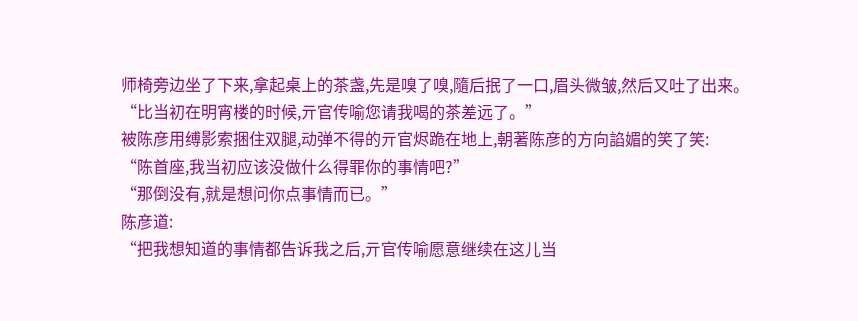师椅旁边坐了下来,拿起桌上的茶盏,先是嗅了嗅,隨后抿了一口,眉头微皱,然后又吐了出来。
“比当初在明宵楼的时候,亓官传喻您请我喝的茶差远了。”
被陈彦用缚影索捆住双腿,动弹不得的亓官烬跪在地上,朝著陈彦的方向諂媚的笑了笑:
“陈首座,我当初应该没做什么得罪你的事情吧?”
“那倒没有,就是想问你点事情而已。”
陈彦道:
“把我想知道的事情都告诉我之后,亓官传喻愿意继续在这儿当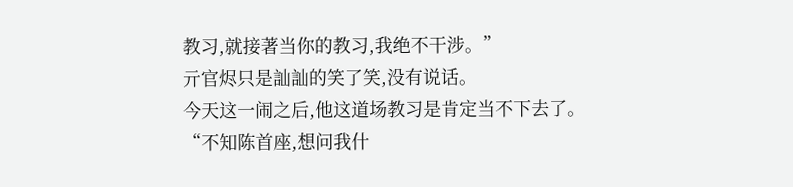教习,就接著当你的教习,我绝不干涉。”
亓官烬只是訕訕的笑了笑,没有说话。
今天这一闹之后,他这道场教习是肯定当不下去了。
“不知陈首座,想问我什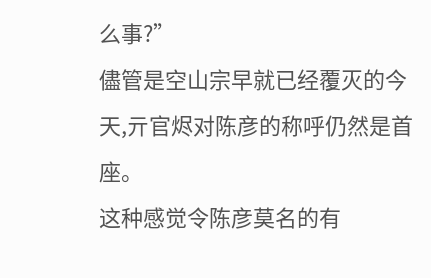么事?”
儘管是空山宗早就已经覆灭的今天,亓官烬对陈彦的称呼仍然是首座。
这种感觉令陈彦莫名的有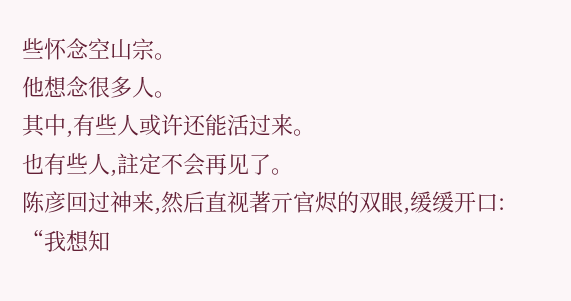些怀念空山宗。
他想念很多人。
其中,有些人或许还能活过来。
也有些人,註定不会再见了。
陈彦回过神来,然后直视著亓官烬的双眼,缓缓开口:
“我想知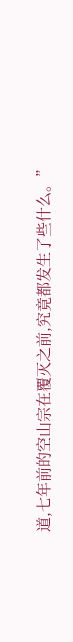道,七年前的空山宗在覆灭之前,究竟都发生了些什么。”